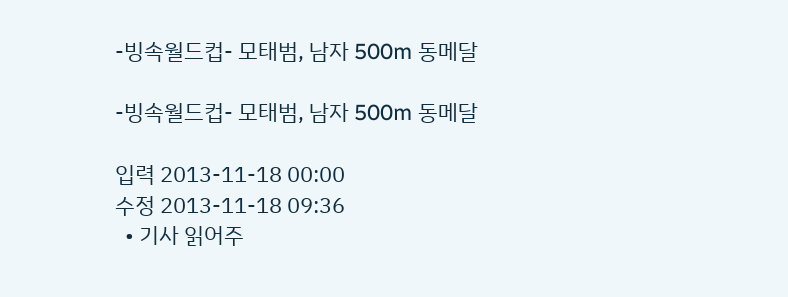-빙속월드컵- 모태범, 남자 500m 동메달

-빙속월드컵- 모태범, 남자 500m 동메달

입력 2013-11-18 00:00
수정 2013-11-18 09:36
  • 기사 읽어주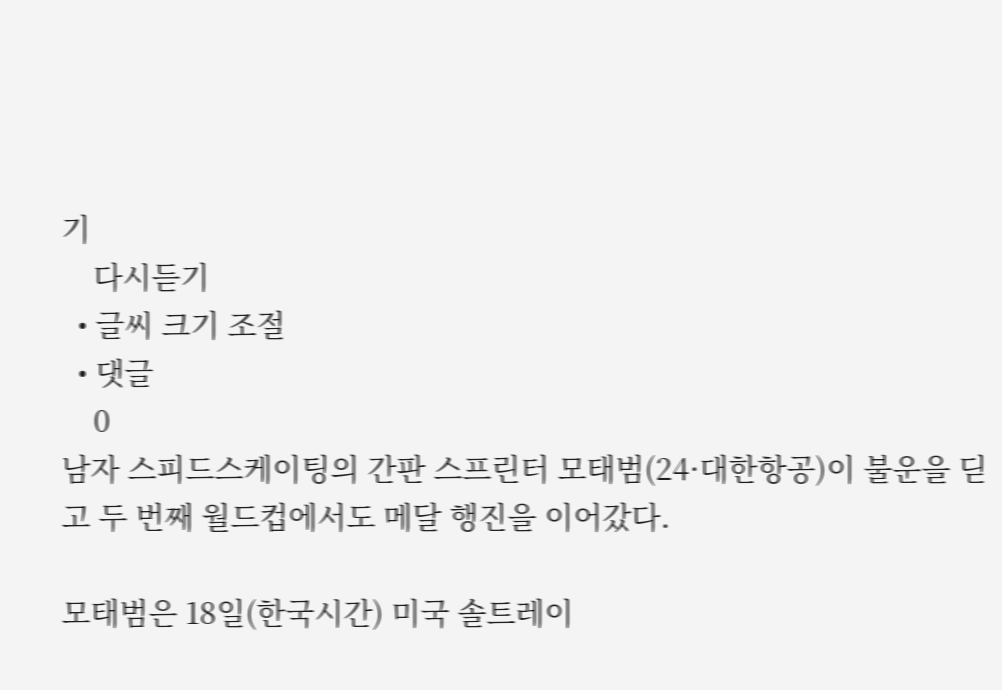기
    다시듣기
  • 글씨 크기 조절
  • 댓글
    0
남자 스피드스케이팅의 간판 스프린터 모태범(24·대한항공)이 불운을 딛고 두 번째 월드컵에서도 메달 행진을 이어갔다.

모태범은 18일(한국시간) 미국 솔트레이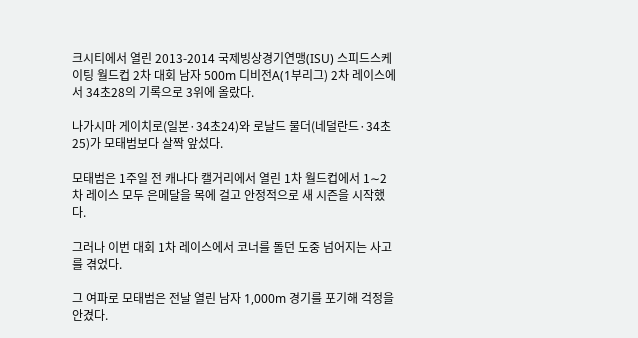크시티에서 열린 2013-2014 국제빙상경기연맹(ISU) 스피드스케이팅 월드컵 2차 대회 남자 500m 디비전A(1부리그) 2차 레이스에서 34초28의 기록으로 3위에 올랐다.

나가시마 게이치로(일본·34초24)와 로날드 물더(네덜란드·34초25)가 모태범보다 살짝 앞섰다.

모태범은 1주일 전 캐나다 캘거리에서 열린 1차 월드컵에서 1∼2차 레이스 모두 은메달을 목에 걸고 안정적으로 새 시즌을 시작했다.

그러나 이번 대회 1차 레이스에서 코너를 돌던 도중 넘어지는 사고를 겪었다.

그 여파로 모태범은 전날 열린 남자 1,000m 경기를 포기해 걱정을 안겼다.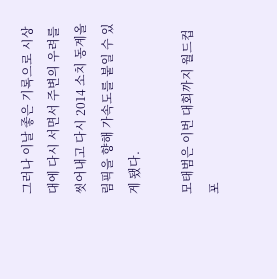그러나 이날 좋은 기록으로 시상대에 다시 서면서 주변의 우려를 씻어내고 다시 2014 소치 동계올림픽을 향해 가속도를 붙일 수 있게 됐다.

모태범은 이번 대회까지 월드컵 포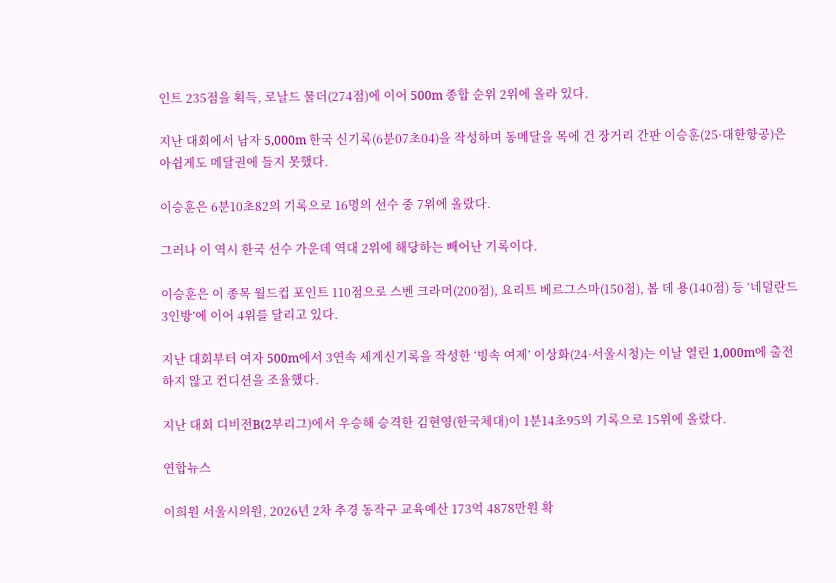인트 235점을 획득, 로날드 물더(274점)에 이어 500m 종합 순위 2위에 올라 있다.

지난 대회에서 남자 5,000m 한국 신기록(6분07초04)을 작성하며 동메달을 목에 건 장거리 간판 이승훈(25·대한항공)은 아쉽게도 메달권에 들지 못했다.

이승훈은 6분10초82의 기록으로 16명의 선수 중 7위에 올랐다.

그러나 이 역시 한국 선수 가운데 역대 2위에 해당하는 빼어난 기록이다.

이승훈은 이 종목 월드컵 포인트 110점으로 스벤 크라머(200점), 요리트 베르그스마(150점), 봅 데 용(140점) 등 ‘네덜란드 3인방’에 이어 4위를 달리고 있다.

지난 대회부터 여자 500m에서 3연속 세계신기록을 작성한 ‘빙속 여제’ 이상화(24·서울시청)는 이날 열린 1,000m에 출전하지 않고 컨디션을 조율했다.

지난 대회 디비전B(2부리그)에서 우승해 승격한 김현영(한국체대)이 1분14초95의 기록으로 15위에 올랐다.

연합뉴스

이희원 서울시의원, 2026년 2차 추경 동작구 교육예산 173억 4878만원 확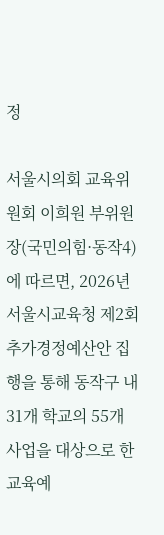정

서울시의회 교육위원회 이희원 부위원장(국민의힘·동작4)에 따르면, 2026년 서울시교육청 제2회 추가경정예산안 집행을 통해 동작구 내 31개 학교의 55개 사업을 대상으로 한 교육예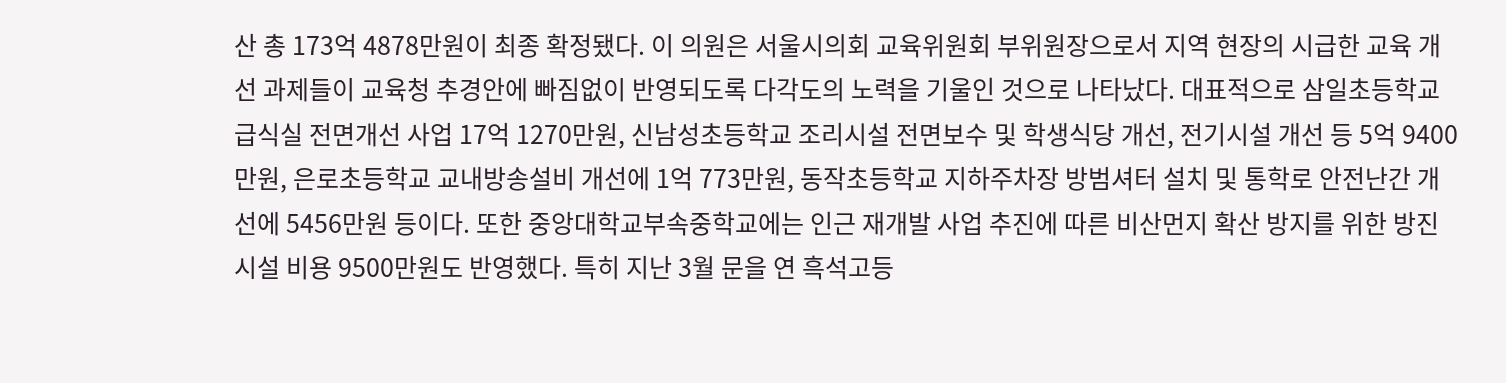산 총 173억 4878만원이 최종 확정됐다. 이 의원은 서울시의회 교육위원회 부위원장으로서 지역 현장의 시급한 교육 개선 과제들이 교육청 추경안에 빠짐없이 반영되도록 다각도의 노력을 기울인 것으로 나타났다. 대표적으로 삼일초등학교 급식실 전면개선 사업 17억 1270만원, 신남성초등학교 조리시설 전면보수 및 학생식당 개선, 전기시설 개선 등 5억 9400만원, 은로초등학교 교내방송설비 개선에 1억 773만원, 동작초등학교 지하주차장 방범셔터 설치 및 통학로 안전난간 개선에 5456만원 등이다. 또한 중앙대학교부속중학교에는 인근 재개발 사업 추진에 따른 비산먼지 확산 방지를 위한 방진시설 비용 9500만원도 반영했다. 특히 지난 3월 문을 연 흑석고등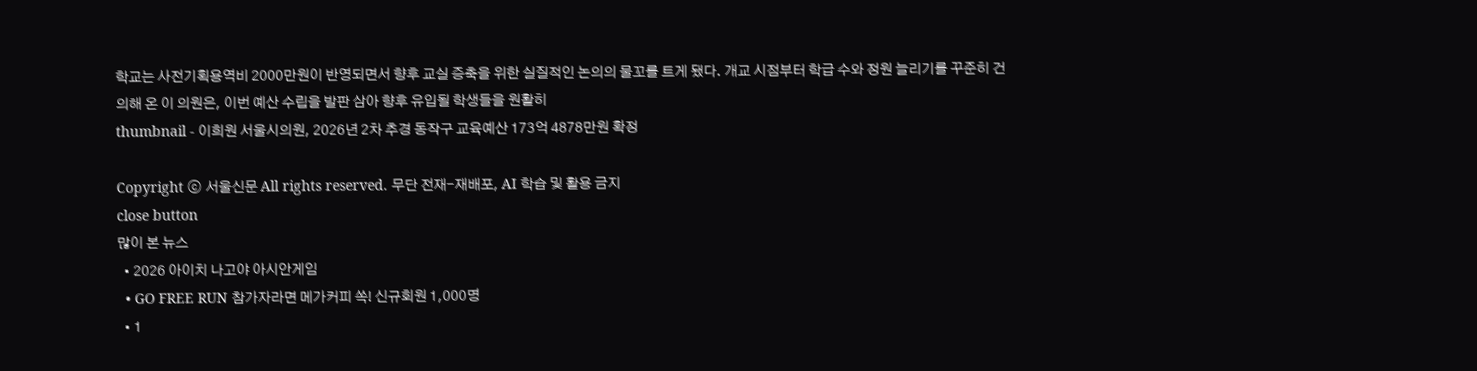학교는 사전기획용역비 2000만원이 반영되면서 향후 교실 증축을 위한 실질적인 논의의 물꼬를 트게 됐다. 개교 시점부터 학급 수와 정원 늘리기를 꾸준히 건의해 온 이 의원은, 이번 예산 수립을 발판 삼아 향후 유입될 학생들을 원활히
thumbnail - 이희원 서울시의원, 2026년 2차 추경 동작구 교육예산 173억 4878만원 확정

Copyright ⓒ 서울신문 All rights reserved. 무단 전재-재배포, AI 학습 및 활용 금지
close button
많이 본 뉴스
  • 2026 아이치 나고야 아시안게임
  • GO FREE RUN 참가자라면 메가커피 쏙! 신규회원 1,000명
  • 1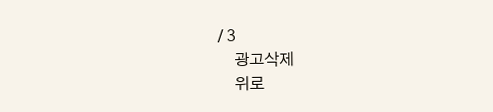/ 3
    광고삭제
    위로